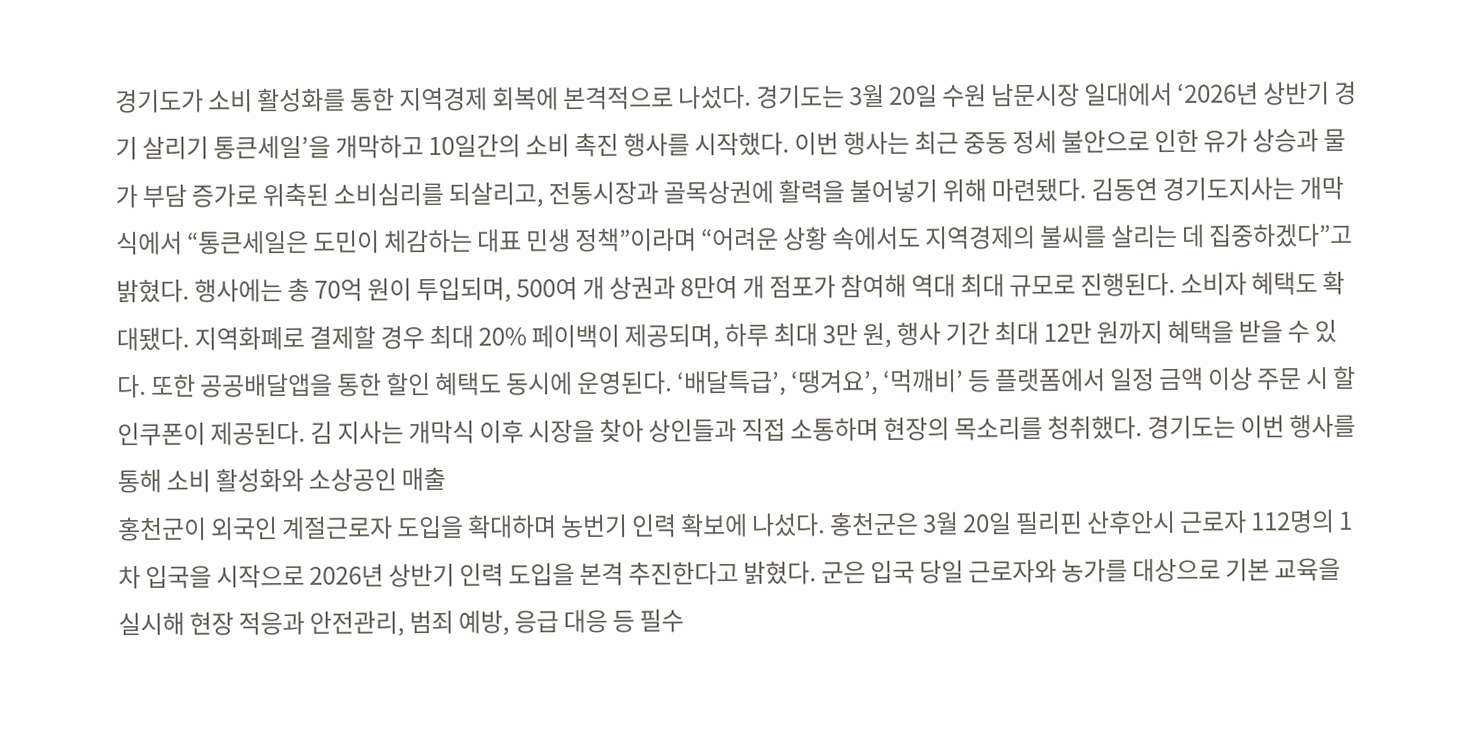경기도가 소비 활성화를 통한 지역경제 회복에 본격적으로 나섰다. 경기도는 3월 20일 수원 남문시장 일대에서 ‘2026년 상반기 경기 살리기 통큰세일’을 개막하고 10일간의 소비 촉진 행사를 시작했다. 이번 행사는 최근 중동 정세 불안으로 인한 유가 상승과 물가 부담 증가로 위축된 소비심리를 되살리고, 전통시장과 골목상권에 활력을 불어넣기 위해 마련됐다. 김동연 경기도지사는 개막식에서 “통큰세일은 도민이 체감하는 대표 민생 정책”이라며 “어려운 상황 속에서도 지역경제의 불씨를 살리는 데 집중하겠다”고 밝혔다. 행사에는 총 70억 원이 투입되며, 500여 개 상권과 8만여 개 점포가 참여해 역대 최대 규모로 진행된다. 소비자 혜택도 확대됐다. 지역화폐로 결제할 경우 최대 20% 페이백이 제공되며, 하루 최대 3만 원, 행사 기간 최대 12만 원까지 혜택을 받을 수 있다. 또한 공공배달앱을 통한 할인 혜택도 동시에 운영된다. ‘배달특급’, ‘땡겨요’, ‘먹깨비’ 등 플랫폼에서 일정 금액 이상 주문 시 할인쿠폰이 제공된다. 김 지사는 개막식 이후 시장을 찾아 상인들과 직접 소통하며 현장의 목소리를 청취했다. 경기도는 이번 행사를 통해 소비 활성화와 소상공인 매출
홍천군이 외국인 계절근로자 도입을 확대하며 농번기 인력 확보에 나섰다. 홍천군은 3월 20일 필리핀 산후안시 근로자 112명의 1차 입국을 시작으로 2026년 상반기 인력 도입을 본격 추진한다고 밝혔다. 군은 입국 당일 근로자와 농가를 대상으로 기본 교육을 실시해 현장 적응과 안전관리, 범죄 예방, 응급 대응 등 필수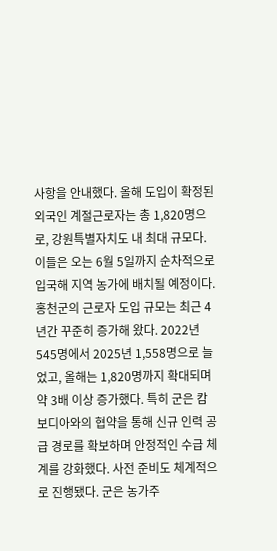사항을 안내했다. 올해 도입이 확정된 외국인 계절근로자는 총 1,820명으로, 강원특별자치도 내 최대 규모다. 이들은 오는 6월 5일까지 순차적으로 입국해 지역 농가에 배치될 예정이다. 홍천군의 근로자 도입 규모는 최근 4년간 꾸준히 증가해 왔다. 2022년 545명에서 2025년 1,558명으로 늘었고, 올해는 1,820명까지 확대되며 약 3배 이상 증가했다. 특히 군은 캄보디아와의 협약을 통해 신규 인력 공급 경로를 확보하며 안정적인 수급 체계를 강화했다. 사전 준비도 체계적으로 진행됐다. 군은 농가주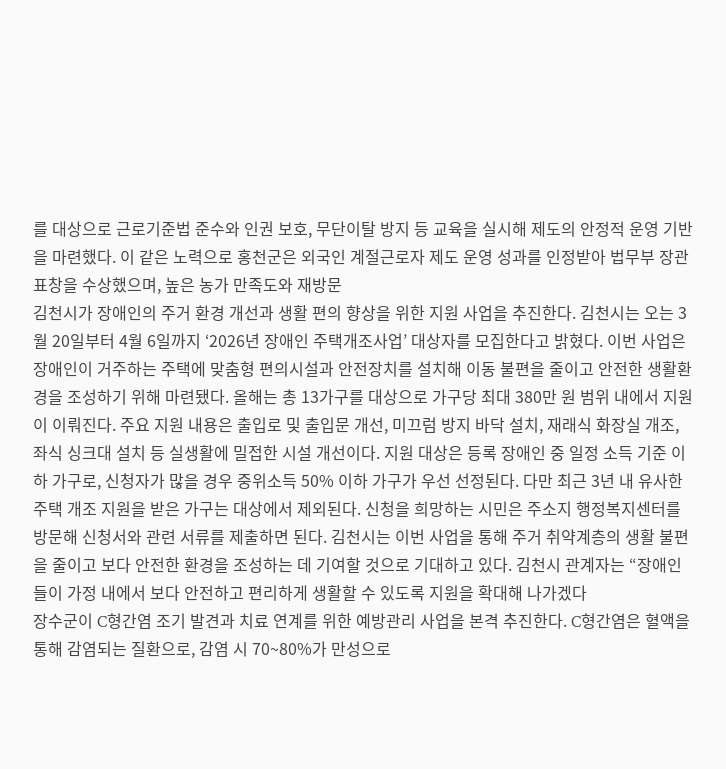를 대상으로 근로기준법 준수와 인권 보호, 무단이탈 방지 등 교육을 실시해 제도의 안정적 운영 기반을 마련했다. 이 같은 노력으로 홍천군은 외국인 계절근로자 제도 운영 성과를 인정받아 법무부 장관 표창을 수상했으며, 높은 농가 만족도와 재방문
김천시가 장애인의 주거 환경 개선과 생활 편의 향상을 위한 지원 사업을 추진한다. 김천시는 오는 3월 20일부터 4월 6일까지 ‘2026년 장애인 주택개조사업’ 대상자를 모집한다고 밝혔다. 이번 사업은 장애인이 거주하는 주택에 맞춤형 편의시설과 안전장치를 설치해 이동 불편을 줄이고 안전한 생활환경을 조성하기 위해 마련됐다. 올해는 총 13가구를 대상으로 가구당 최대 380만 원 범위 내에서 지원이 이뤄진다. 주요 지원 내용은 출입로 및 출입문 개선, 미끄럼 방지 바닥 설치, 재래식 화장실 개조, 좌식 싱크대 설치 등 실생활에 밀접한 시설 개선이다. 지원 대상은 등록 장애인 중 일정 소득 기준 이하 가구로, 신청자가 많을 경우 중위소득 50% 이하 가구가 우선 선정된다. 다만 최근 3년 내 유사한 주택 개조 지원을 받은 가구는 대상에서 제외된다. 신청을 희망하는 시민은 주소지 행정복지센터를 방문해 신청서와 관련 서류를 제출하면 된다. 김천시는 이번 사업을 통해 주거 취약계층의 생활 불편을 줄이고 보다 안전한 환경을 조성하는 데 기여할 것으로 기대하고 있다. 김천시 관계자는 “장애인들이 가정 내에서 보다 안전하고 편리하게 생활할 수 있도록 지원을 확대해 나가겠다
장수군이 C형간염 조기 발견과 치료 연계를 위한 예방관리 사업을 본격 추진한다. C형간염은 혈액을 통해 감염되는 질환으로, 감염 시 70~80%가 만성으로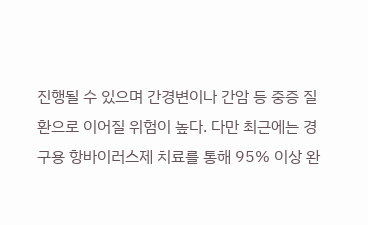진행될 수 있으며 간경변이나 간암 등 중증 질환으로 이어질 위험이 높다. 다만 최근에는 경구용 항바이러스제 치료를 통해 95% 이상 완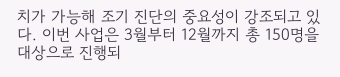치가 가능해 조기 진단의 중요성이 강조되고 있다. 이번 사업은 3월부터 12월까지 총 150명을 대상으로 진행되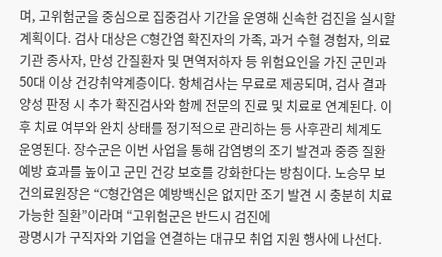며, 고위험군을 중심으로 집중검사 기간을 운영해 신속한 검진을 실시할 계획이다. 검사 대상은 C형간염 확진자의 가족, 과거 수혈 경험자, 의료기관 종사자, 만성 간질환자 및 면역저하자 등 위험요인을 가진 군민과 50대 이상 건강취약계층이다. 항체검사는 무료로 제공되며, 검사 결과 양성 판정 시 추가 확진검사와 함께 전문의 진료 및 치료로 연계된다. 이후 치료 여부와 완치 상태를 정기적으로 관리하는 등 사후관리 체계도 운영된다. 장수군은 이번 사업을 통해 감염병의 조기 발견과 중증 질환 예방 효과를 높이고 군민 건강 보호를 강화한다는 방침이다. 노승무 보건의료원장은 “C형간염은 예방백신은 없지만 조기 발견 시 충분히 치료 가능한 질환”이라며 “고위험군은 반드시 검진에
광명시가 구직자와 기업을 연결하는 대규모 취업 지원 행사에 나선다.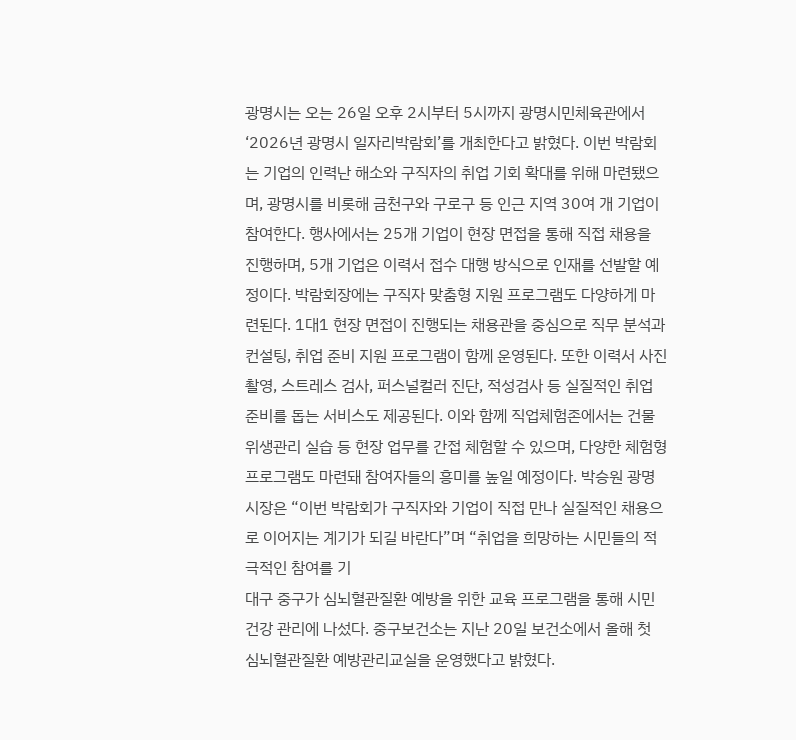광명시는 오는 26일 오후 2시부터 5시까지 광명시민체육관에서 ‘2026년 광명시 일자리박람회’를 개최한다고 밝혔다. 이번 박람회는 기업의 인력난 해소와 구직자의 취업 기회 확대를 위해 마련됐으며, 광명시를 비롯해 금천구와 구로구 등 인근 지역 30여 개 기업이 참여한다. 행사에서는 25개 기업이 현장 면접을 통해 직접 채용을 진행하며, 5개 기업은 이력서 접수 대행 방식으로 인재를 선발할 예정이다. 박람회장에는 구직자 맞춤형 지원 프로그램도 다양하게 마련된다. 1대1 현장 면접이 진행되는 채용관을 중심으로 직무 분석과 컨설팅, 취업 준비 지원 프로그램이 함께 운영된다. 또한 이력서 사진 촬영, 스트레스 검사, 퍼스널컬러 진단, 적성검사 등 실질적인 취업 준비를 돕는 서비스도 제공된다. 이와 함께 직업체험존에서는 건물 위생관리 실습 등 현장 업무를 간접 체험할 수 있으며, 다양한 체험형 프로그램도 마련돼 참여자들의 흥미를 높일 예정이다. 박승원 광명시장은 “이번 박람회가 구직자와 기업이 직접 만나 실질적인 채용으로 이어지는 계기가 되길 바란다”며 “취업을 희망하는 시민들의 적극적인 참여를 기
대구 중구가 심뇌혈관질환 예방을 위한 교육 프로그램을 통해 시민 건강 관리에 나섰다. 중구보건소는 지난 20일 보건소에서 올해 첫 심뇌혈관질환 예방관리교실을 운영했다고 밝혔다.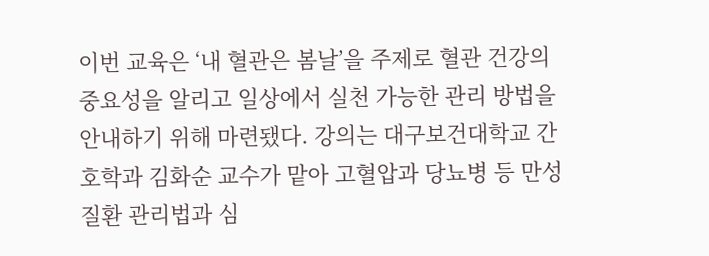이번 교육은 ‘내 혈관은 봄날’을 주제로 혈관 건강의 중요성을 알리고 일상에서 실천 가능한 관리 방법을 안내하기 위해 마련됐다. 강의는 대구보건대학교 간호학과 김화순 교수가 맡아 고혈압과 당뇨병 등 만성질환 관리법과 심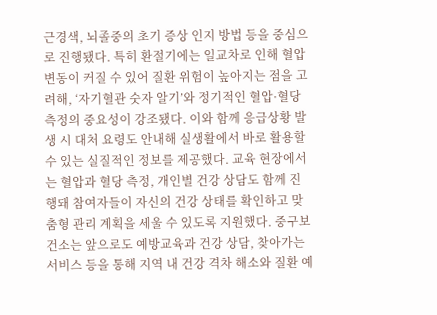근경색, 뇌졸중의 초기 증상 인지 방법 등을 중심으로 진행됐다. 특히 환절기에는 일교차로 인해 혈압 변동이 커질 수 있어 질환 위험이 높아지는 점을 고려해, ‘자기혈관 숫자 알기’와 정기적인 혈압·혈당 측정의 중요성이 강조됐다. 이와 함께 응급상황 발생 시 대처 요령도 안내해 실생활에서 바로 활용할 수 있는 실질적인 정보를 제공했다. 교육 현장에서는 혈압과 혈당 측정, 개인별 건강 상담도 함께 진행돼 참여자들이 자신의 건강 상태를 확인하고 맞춤형 관리 계획을 세울 수 있도록 지원했다. 중구보건소는 앞으로도 예방교육과 건강 상담, 찾아가는 서비스 등을 통해 지역 내 건강 격차 해소와 질환 예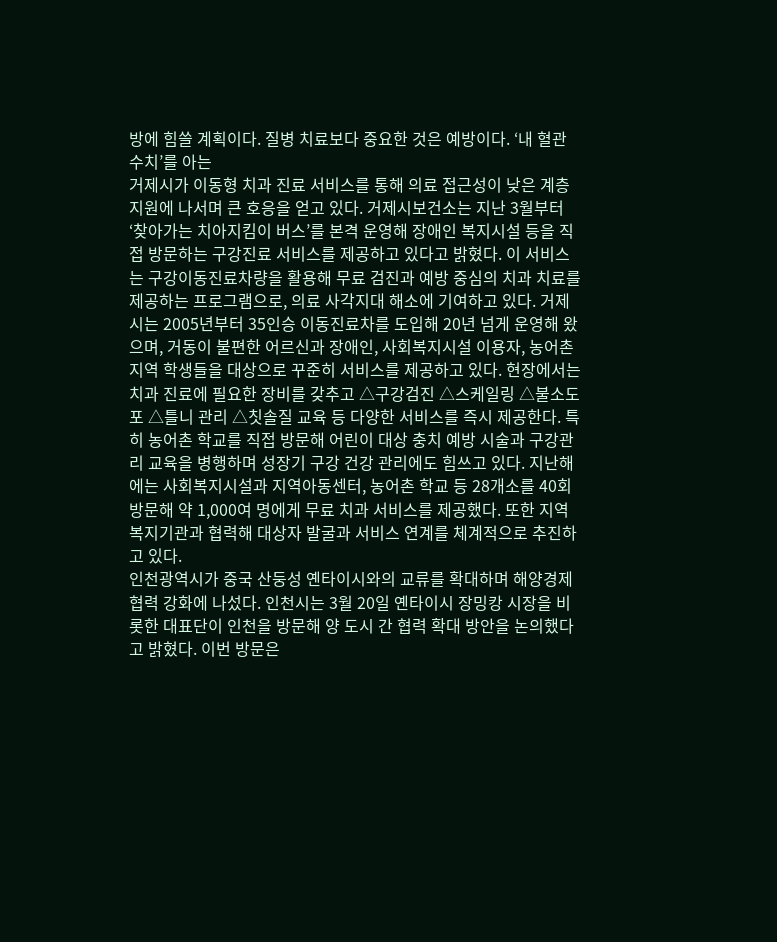방에 힘쓸 계획이다. 질병 치료보다 중요한 것은 예방이다. ‘내 혈관 수치’를 아는
거제시가 이동형 치과 진료 서비스를 통해 의료 접근성이 낮은 계층 지원에 나서며 큰 호응을 얻고 있다. 거제시보건소는 지난 3월부터 ‘찾아가는 치아지킴이 버스’를 본격 운영해 장애인 복지시설 등을 직접 방문하는 구강진료 서비스를 제공하고 있다고 밝혔다. 이 서비스는 구강이동진료차량을 활용해 무료 검진과 예방 중심의 치과 치료를 제공하는 프로그램으로, 의료 사각지대 해소에 기여하고 있다. 거제시는 2005년부터 35인승 이동진료차를 도입해 20년 넘게 운영해 왔으며, 거동이 불편한 어르신과 장애인, 사회복지시설 이용자, 농어촌 지역 학생들을 대상으로 꾸준히 서비스를 제공하고 있다. 현장에서는 치과 진료에 필요한 장비를 갖추고 △구강검진 △스케일링 △불소도포 △틀니 관리 △칫솔질 교육 등 다양한 서비스를 즉시 제공한다. 특히 농어촌 학교를 직접 방문해 어린이 대상 충치 예방 시술과 구강관리 교육을 병행하며 성장기 구강 건강 관리에도 힘쓰고 있다. 지난해에는 사회복지시설과 지역아동센터, 농어촌 학교 등 28개소를 40회 방문해 약 1,000여 명에게 무료 치과 서비스를 제공했다. 또한 지역 복지기관과 협력해 대상자 발굴과 서비스 연계를 체계적으로 추진하고 있다.
인천광역시가 중국 산둥성 옌타이시와의 교류를 확대하며 해양경제 협력 강화에 나섰다. 인천시는 3월 20일 옌타이시 장밍캉 시장을 비롯한 대표단이 인천을 방문해 양 도시 간 협력 확대 방안을 논의했다고 밝혔다. 이번 방문은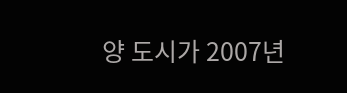양 도시가 2007년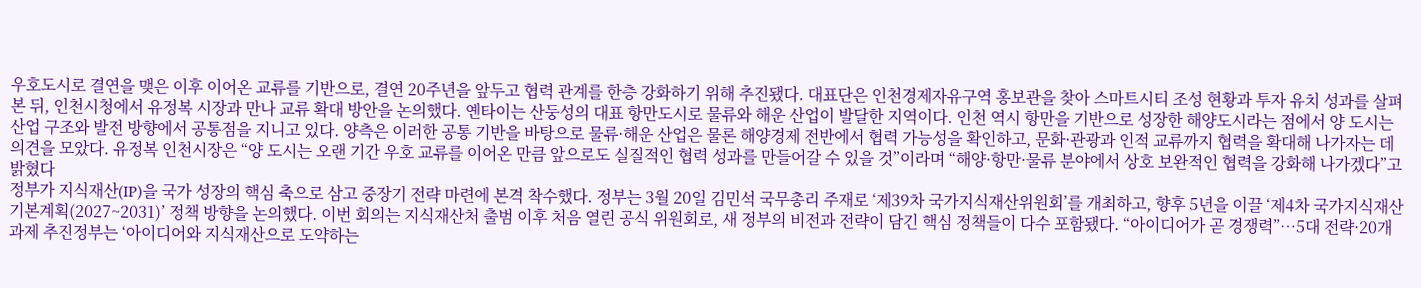우호도시로 결연을 맺은 이후 이어온 교류를 기반으로, 결연 20주년을 앞두고 협력 관계를 한층 강화하기 위해 추진됐다. 대표단은 인천경제자유구역 홍보관을 찾아 스마트시티 조성 현황과 투자 유치 성과를 살펴본 뒤, 인천시청에서 유정복 시장과 만나 교류 확대 방안을 논의했다. 옌타이는 산둥성의 대표 항만도시로 물류와 해운 산업이 발달한 지역이다. 인천 역시 항만을 기반으로 성장한 해양도시라는 점에서 양 도시는 산업 구조와 발전 방향에서 공통점을 지니고 있다. 양측은 이러한 공통 기반을 바탕으로 물류·해운 산업은 물론 해양경제 전반에서 협력 가능성을 확인하고, 문화·관광과 인적 교류까지 협력을 확대해 나가자는 데 의견을 모았다. 유정복 인천시장은 “양 도시는 오랜 기간 우호 교류를 이어온 만큼 앞으로도 실질적인 협력 성과를 만들어갈 수 있을 것”이라며 “해양·항만·물류 분야에서 상호 보완적인 협력을 강화해 나가겠다”고 밝혔다
정부가 지식재산(IP)을 국가 성장의 핵심 축으로 삼고 중장기 전략 마련에 본격 착수했다. 정부는 3월 20일 김민석 국무총리 주재로 ‘제39차 국가지식재산위원회’를 개최하고, 향후 5년을 이끌 ‘제4차 국가지식재산 기본계획(2027~2031)’ 정책 방향을 논의했다. 이번 회의는 지식재산처 출범 이후 처음 열린 공식 위원회로, 새 정부의 비전과 전략이 담긴 핵심 정책들이 다수 포함됐다. “아이디어가 곧 경쟁력”…5대 전략·20개 과제 추진정부는 ‘아이디어와 지식재산으로 도약하는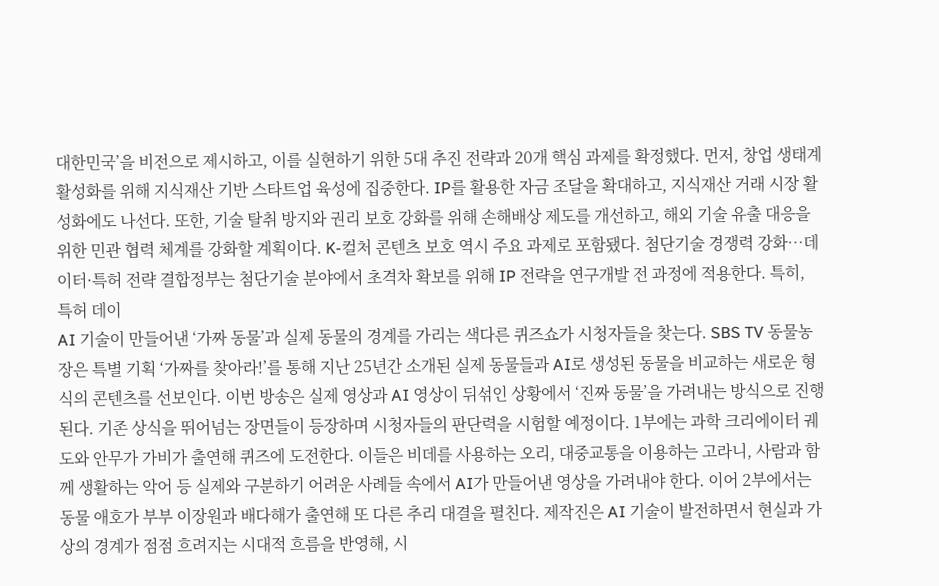대한민국’을 비전으로 제시하고, 이를 실현하기 위한 5대 추진 전략과 20개 핵심 과제를 확정했다. 먼저, 창업 생태계 활성화를 위해 지식재산 기반 스타트업 육성에 집중한다. IP를 활용한 자금 조달을 확대하고, 지식재산 거래 시장 활성화에도 나선다. 또한, 기술 탈취 방지와 권리 보호 강화를 위해 손해배상 제도를 개선하고, 해외 기술 유출 대응을 위한 민관 협력 체계를 강화할 계획이다. K-컬처 콘텐츠 보호 역시 주요 과제로 포함됐다. 첨단기술 경쟁력 강화…데이터·특허 전략 결합정부는 첨단기술 분야에서 초격차 확보를 위해 IP 전략을 연구개발 전 과정에 적용한다. 특히, 특허 데이
AI 기술이 만들어낸 ‘가짜 동물’과 실제 동물의 경계를 가리는 색다른 퀴즈쇼가 시청자들을 찾는다. SBS TV 동물농장은 특별 기획 ‘가짜를 찾아라!’를 통해 지난 25년간 소개된 실제 동물들과 AI로 생성된 동물을 비교하는 새로운 형식의 콘텐츠를 선보인다. 이번 방송은 실제 영상과 AI 영상이 뒤섞인 상황에서 ‘진짜 동물’을 가려내는 방식으로 진행된다. 기존 상식을 뛰어넘는 장면들이 등장하며 시청자들의 판단력을 시험할 예정이다. 1부에는 과학 크리에이터 궤도와 안무가 가비가 출연해 퀴즈에 도전한다. 이들은 비데를 사용하는 오리, 대중교통을 이용하는 고라니, 사람과 함께 생활하는 악어 등 실제와 구분하기 어려운 사례들 속에서 AI가 만들어낸 영상을 가려내야 한다. 이어 2부에서는 동물 애호가 부부 이장원과 배다해가 출연해 또 다른 추리 대결을 펼친다. 제작진은 AI 기술이 발전하면서 현실과 가상의 경계가 점점 흐려지는 시대적 흐름을 반영해, 시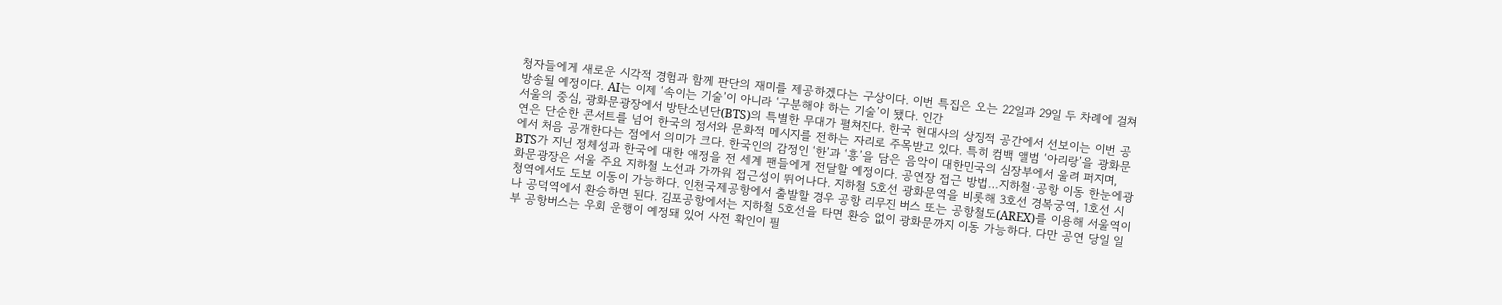청자들에게 새로운 시각적 경험과 함께 판단의 재미를 제공하겠다는 구상이다. 이번 특집은 오는 22일과 29일 두 차례에 걸쳐 방송될 예정이다. AI는 이제 ‘속이는 기술’이 아니라 ‘구분해야 하는 기술’이 됐다. 인간
서울의 중심, 광화문광장에서 방탄소년단(BTS)의 특별한 무대가 펼쳐진다. 한국 현대사의 상징적 공간에서 선보이는 이번 공연은 단순한 콘서트를 넘어 한국의 정서와 문화적 메시지를 전하는 자리로 주목받고 있다. 특히 컴백 앨범 ‘아리랑’을 광화문에서 처음 공개한다는 점에서 의미가 크다. 한국인의 감정인 ‘한’과 ‘흥’을 담은 음악이 대한민국의 심장부에서 울려 퍼지며, BTS가 지닌 정체성과 한국에 대한 애정을 전 세계 팬들에게 전달할 예정이다. 공연장 접근 방법…지하철·공항 이동 한눈에광화문광장은 서울 주요 지하철 노선과 가까워 접근성이 뛰어나다. 지하철 5호선 광화문역을 비롯해 3호선 경복궁역, 1호선 시청역에서도 도보 이동이 가능하다. 인천국제공항에서 출발할 경우 공항 리무진 버스 또는 공항철도(AREX)를 이용해 서울역이나 공덕역에서 환승하면 된다. 김포공항에서는 지하철 5호선을 타면 환승 없이 광화문까지 이동 가능하다. 다만 공연 당일 일부 공항버스는 우회 운행이 예정돼 있어 사전 확인이 필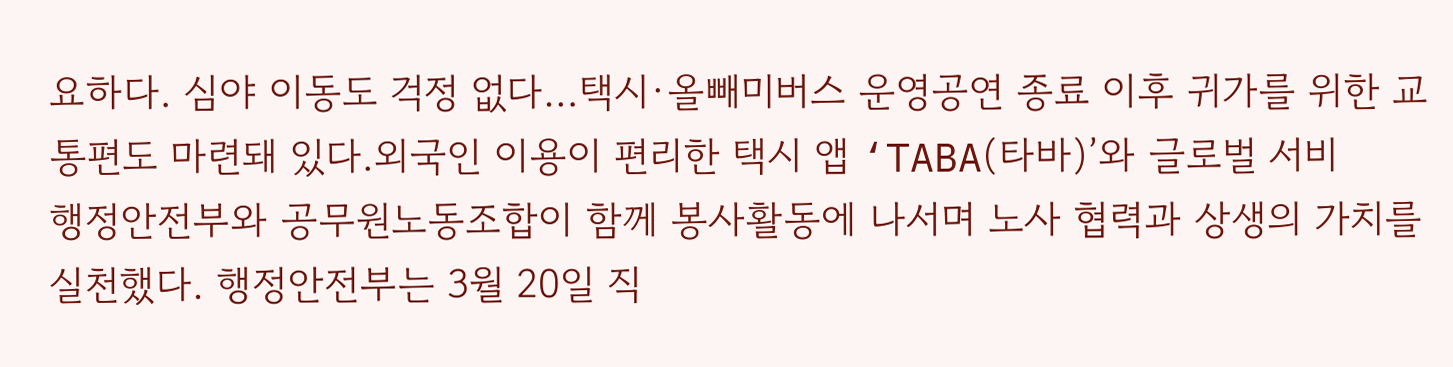요하다. 심야 이동도 걱정 없다…택시·올빼미버스 운영공연 종료 이후 귀가를 위한 교통편도 마련돼 있다.외국인 이용이 편리한 택시 앱 ‘TABA(타바)’와 글로벌 서비
행정안전부와 공무원노동조합이 함께 봉사활동에 나서며 노사 협력과 상생의 가치를 실천했다. 행정안전부는 3월 20일 직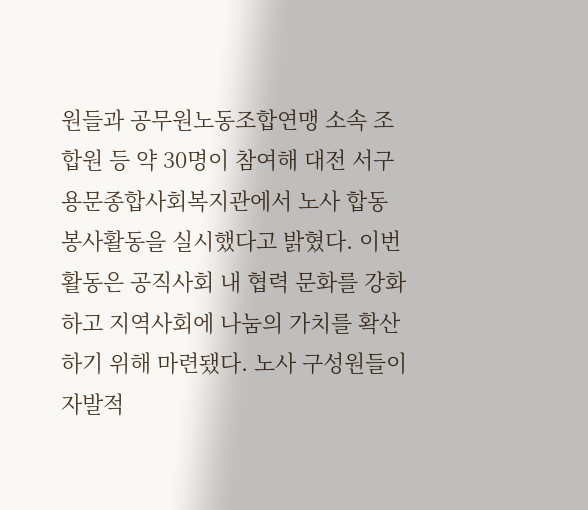원들과 공무원노동조합연맹 소속 조합원 등 약 30명이 참여해 대전 서구 용문종합사회복지관에서 노사 합동 봉사활동을 실시했다고 밝혔다. 이번 활동은 공직사회 내 협력 문화를 강화하고 지역사회에 나눔의 가치를 확산하기 위해 마련됐다. 노사 구성원들이 자발적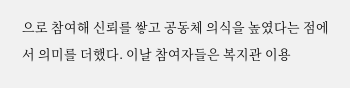으로 참여해 신뢰를 쌓고 공동체 의식을 높였다는 점에서 의미를 더했다. 이날 참여자들은 복지관 이용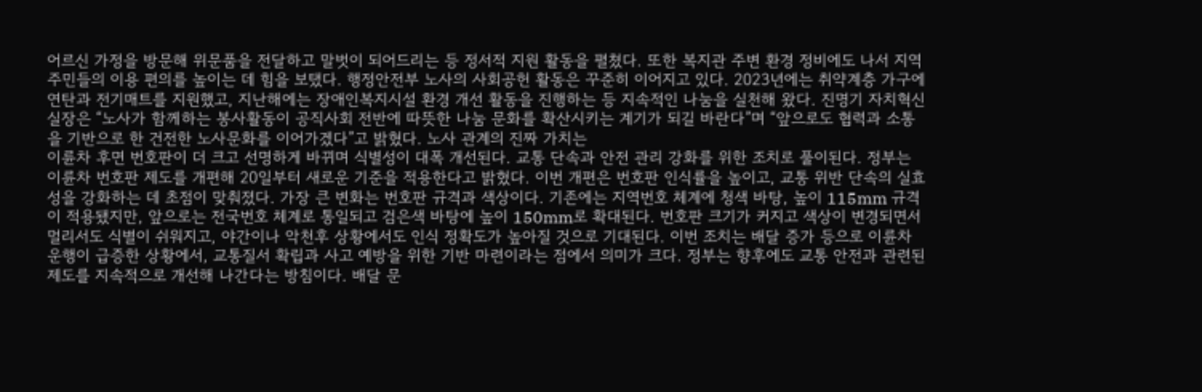어르신 가정을 방문해 위문품을 전달하고 말벗이 되어드리는 등 정서적 지원 활동을 펼쳤다. 또한 복지관 주변 환경 정비에도 나서 지역 주민들의 이용 편의를 높이는 데 힘을 보탰다. 행정안전부 노사의 사회공헌 활동은 꾸준히 이어지고 있다. 2023년에는 취약계층 가구에 연탄과 전기매트를 지원했고, 지난해에는 장애인복지시설 환경 개선 활동을 진행하는 등 지속적인 나눔을 실천해 왔다. 진명기 자치혁신실장은 “노사가 함께하는 봉사활동이 공직사회 전반에 따뜻한 나눔 문화를 확산시키는 계기가 되길 바란다”며 “앞으로도 협력과 소통을 기반으로 한 건전한 노사문화를 이어가겠다”고 밝혔다. 노사 관계의 진짜 가치는
이륜차 후면 번호판이 더 크고 선명하게 바뀌며 식별성이 대폭 개선된다. 교통 단속과 안전 관리 강화를 위한 조치로 풀이된다. 정부는 이륜차 번호판 제도를 개편해 20일부터 새로운 기준을 적용한다고 밝혔다. 이번 개편은 번호판 인식률을 높이고, 교통 위반 단속의 실효성을 강화하는 데 초점이 맞춰졌다. 가장 큰 변화는 번호판 규격과 색상이다. 기존에는 지역번호 체계에 청색 바탕, 높이 115mm 규격이 적용됐지만, 앞으로는 전국번호 체계로 통일되고 검은색 바탕에 높이 150mm로 확대된다. 번호판 크기가 커지고 색상이 변경되면서 멀리서도 식별이 쉬워지고, 야간이나 악천후 상황에서도 인식 정확도가 높아질 것으로 기대된다. 이번 조치는 배달 증가 등으로 이륜차 운행이 급증한 상황에서, 교통질서 확립과 사고 예방을 위한 기반 마련이라는 점에서 의미가 크다. 정부는 향후에도 교통 안전과 관련된 제도를 지속적으로 개선해 나간다는 방침이다. 배달 문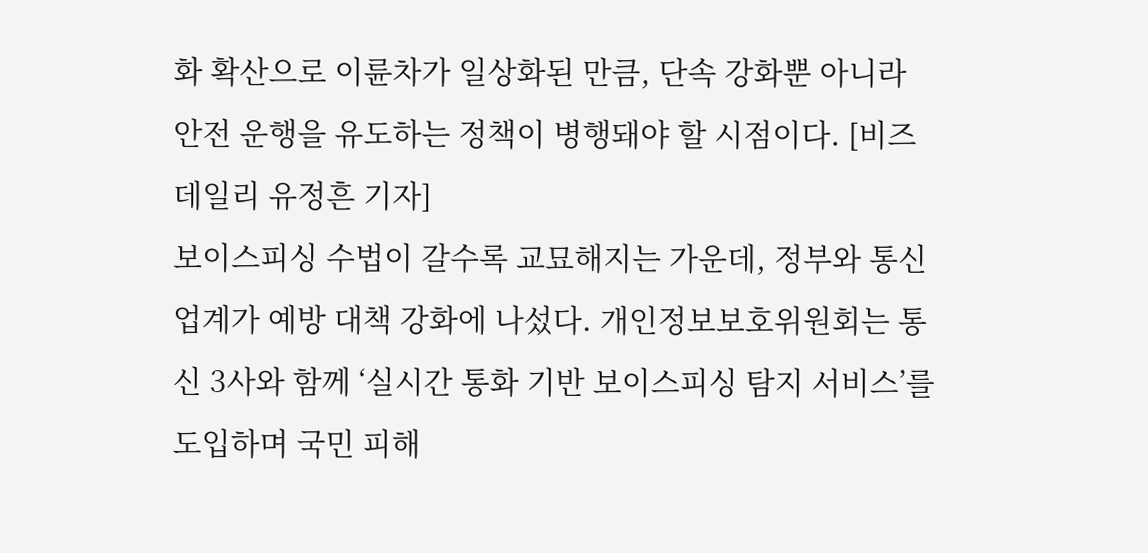화 확산으로 이륜차가 일상화된 만큼, 단속 강화뿐 아니라 안전 운행을 유도하는 정책이 병행돼야 할 시점이다. [비즈데일리 유정흔 기자]
보이스피싱 수법이 갈수록 교묘해지는 가운데, 정부와 통신업계가 예방 대책 강화에 나섰다. 개인정보보호위원회는 통신 3사와 함께 ‘실시간 통화 기반 보이스피싱 탐지 서비스’를 도입하며 국민 피해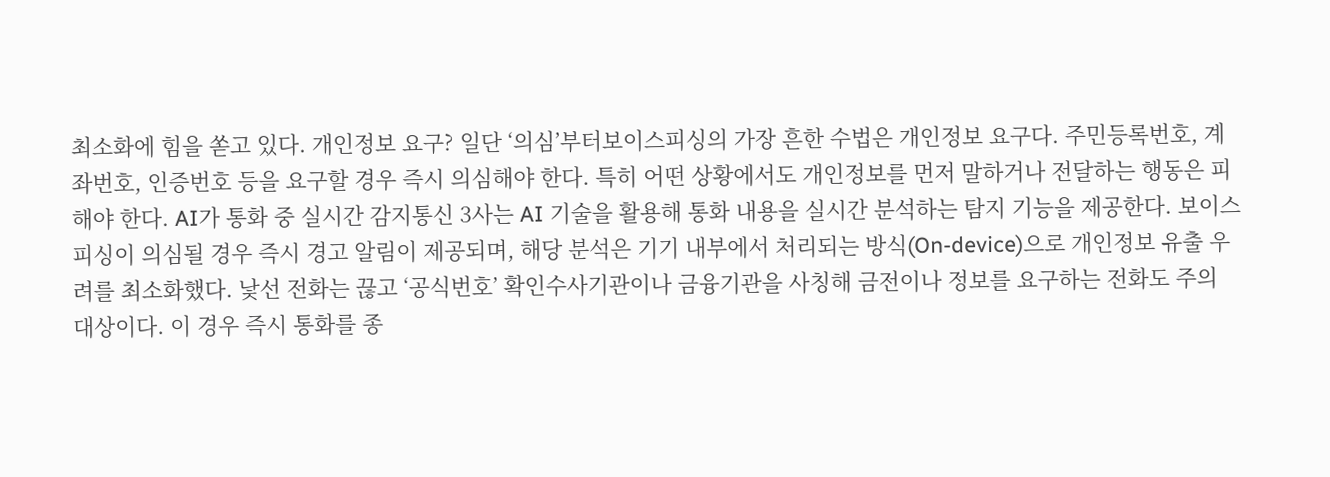최소화에 힘을 쏟고 있다. 개인정보 요구? 일단 ‘의심’부터보이스피싱의 가장 흔한 수법은 개인정보 요구다. 주민등록번호, 계좌번호, 인증번호 등을 요구할 경우 즉시 의심해야 한다. 특히 어떤 상황에서도 개인정보를 먼저 말하거나 전달하는 행동은 피해야 한다. AI가 통화 중 실시간 감지통신 3사는 AI 기술을 활용해 통화 내용을 실시간 분석하는 탐지 기능을 제공한다. 보이스피싱이 의심될 경우 즉시 경고 알림이 제공되며, 해당 분석은 기기 내부에서 처리되는 방식(On-device)으로 개인정보 유출 우려를 최소화했다. 낯선 전화는 끊고 ‘공식번호’ 확인수사기관이나 금융기관을 사칭해 금전이나 정보를 요구하는 전화도 주의 대상이다. 이 경우 즉시 통화를 종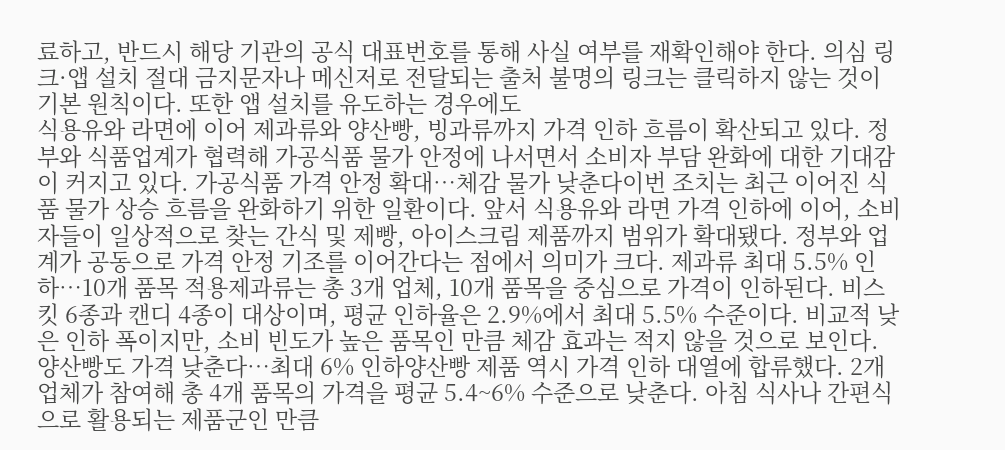료하고, 반드시 해당 기관의 공식 대표번호를 통해 사실 여부를 재확인해야 한다. 의심 링크·앱 설치 절대 금지문자나 메신저로 전달되는 출처 불명의 링크는 클릭하지 않는 것이 기본 원칙이다. 또한 앱 설치를 유도하는 경우에도
식용유와 라면에 이어 제과류와 양산빵, 빙과류까지 가격 인하 흐름이 확산되고 있다. 정부와 식품업계가 협력해 가공식품 물가 안정에 나서면서 소비자 부담 완화에 대한 기대감이 커지고 있다. 가공식품 가격 안정 확대…체감 물가 낮춘다이번 조치는 최근 이어진 식품 물가 상승 흐름을 완화하기 위한 일환이다. 앞서 식용유와 라면 가격 인하에 이어, 소비자들이 일상적으로 찾는 간식 및 제빵, 아이스크림 제품까지 범위가 확대됐다. 정부와 업계가 공동으로 가격 안정 기조를 이어간다는 점에서 의미가 크다. 제과류 최대 5.5% 인하…10개 품목 적용제과류는 총 3개 업체, 10개 품목을 중심으로 가격이 인하된다. 비스킷 6종과 캔디 4종이 대상이며, 평균 인하율은 2.9%에서 최대 5.5% 수준이다. 비교적 낮은 인하 폭이지만, 소비 빈도가 높은 품목인 만큼 체감 효과는 적지 않을 것으로 보인다. 양산빵도 가격 낮춘다…최대 6% 인하양산빵 제품 역시 가격 인하 대열에 합류했다. 2개 업체가 참여해 총 4개 품목의 가격을 평균 5.4~6% 수준으로 낮춘다. 아침 식사나 간편식으로 활용되는 제품군인 만큼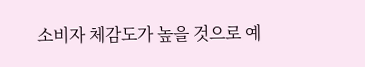소비자 체감도가 높을 것으로 예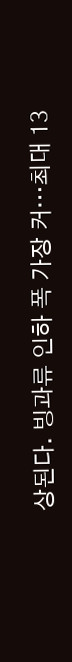상된다. 빙과류 인하 폭 가장 커…최대 13